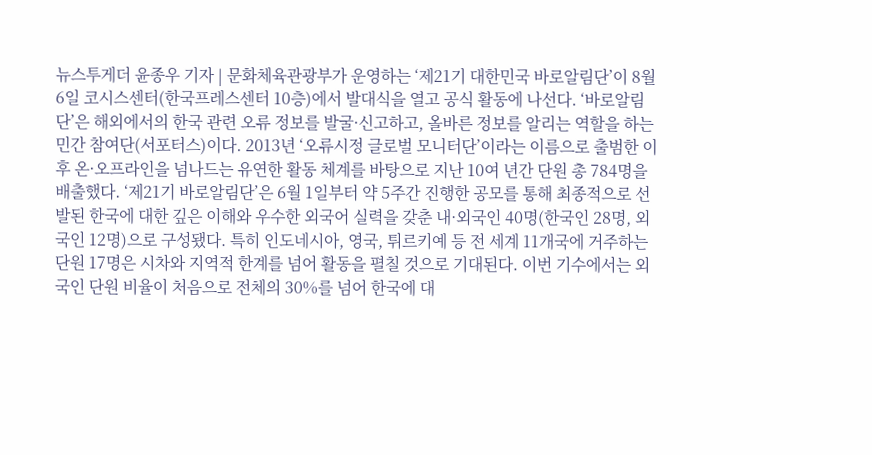뉴스투게더 윤종우 기자 | 문화체육관광부가 운영하는 ‘제21기 대한민국 바로알림단’이 8월 6일 코시스센터(한국프레스센터 10층)에서 발대식을 열고 공식 활동에 나선다. ‘바로알림단’은 해외에서의 한국 관련 오류 정보를 발굴·신고하고, 올바른 정보를 알리는 역할을 하는 민간 참여단(서포터스)이다. 2013년 ‘오류시정 글로벌 모니터단’이라는 이름으로 출범한 이후 온·오프라인을 넘나드는 유연한 활동 체계를 바탕으로 지난 10여 년간 단원 총 784명을 배출했다. ‘제21기 바로알림단’은 6월 1일부터 약 5주간 진행한 공모를 통해 최종적으로 선발된 한국에 대한 깊은 이해와 우수한 외국어 실력을 갖춘 내·외국인 40명(한국인 28명, 외국인 12명)으로 구성됐다. 특히 인도네시아, 영국, 튀르키예 등 전 세계 11개국에 거주하는 단원 17명은 시차와 지역적 한계를 넘어 활동을 펼칠 것으로 기대된다. 이번 기수에서는 외국인 단원 비율이 처음으로 전체의 30%를 넘어 한국에 대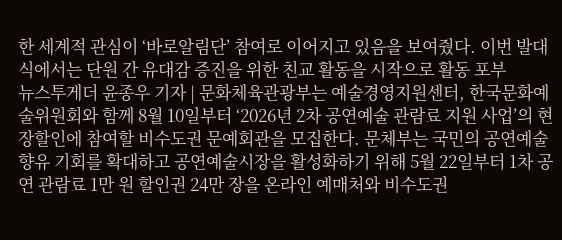한 세계적 관심이 ‘바로알림단’ 참여로 이어지고 있음을 보여줬다. 이번 발대식에서는 단원 간 유대감 증진을 위한 친교 활동을 시작으로 활동 포부
뉴스투게더 윤종우 기자 | 문화체육관광부는 예술경영지원센터, 한국문화예술위원회와 함께 8월 10일부터 ‘2026년 2차 공연예술 관람료 지원 사업’의 현장할인에 참여할 비수도권 문예회관을 모집한다. 문체부는 국민의 공연예술 향유 기회를 확대하고 공연예술시장을 활성화하기 위해 5월 22일부터 1차 공연 관람료 1만 원 할인권 24만 장을 온라인 예매처와 비수도권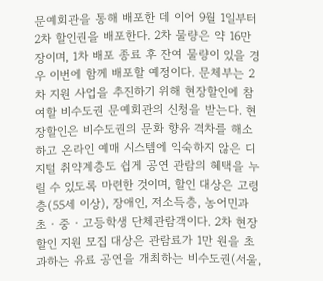문예회관을 통해 배포한 데 이어 9월 1일부터 2차 할인권을 배포한다. 2차 물량은 약 16만 장이며, 1차 배포 종료 후 잔여 물량이 있을 경우 이번에 함께 배포할 예정이다. 문체부는 2차 지원 사업을 추진하기 위해 현장할인에 참여할 비수도권 문예회관의 신청을 받는다. 현장할인은 비수도권의 문화 향유 격차를 해소하고 온라인 예매 시스템에 익숙하지 않은 디지털 취약계층도 쉽게 공연 관람의 혜택을 누릴 수 있도록 마련한 것이며, 할인 대상은 고령층(55세 이상), 장애인, 저소득층, 농어민과 초‧중‧고등학생 단체관람객이다. 2차 현장할인 지원 모집 대상은 관람료가 1만 원을 초과하는 유료 공연을 개최하는 비수도권(서울,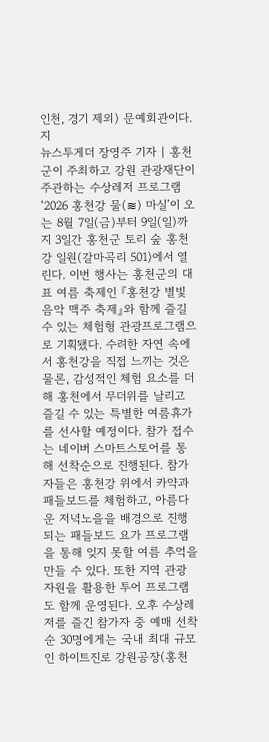인천, 경기 제외) 문예회관이다. 지
뉴스투게더 장영주 기자 | 홍천군이 주최하고 강원 관광재단이 주관하는 수상레저 프로그램 ‘2026 홍천강 물(≋) 마실’이 오는 8월 7일(금)부터 9일(일)까지 3일간 홍천군 토리 숲 홍천강 일원(갈마곡리 501)에서 열린다. 이번 행사는 홍천군의 대표 여름 축제인 『홍천강 별빛 음악 맥주 축제』와 함께 즐길 수 있는 체험형 관광프로그램으로 기획됐다. 수려한 자연 속에서 홍천강을 직접 느끼는 것은 물론, 감성적인 체험 요소를 더해 홍천에서 무더위를 날리고 즐길 수 있는 특별한 여름휴가를 선사할 예정이다. 참가 접수는 네이버 스마트스토어를 통해 선착순으로 진행된다. 참가자들은 홍천강 위에서 카약과 패들보드를 체험하고, 아름다운 저녁노을을 배경으로 진행되는 패들보드 요가 프로그램을 통해 잊지 못할 여름 추억을 만들 수 있다. 또한 지역 관광 자원을 활용한 투어 프로그램도 함께 운영된다. 오후 수상레저를 즐긴 참가자 중 예매 선착순 30명에게는 국내 최대 규모인 하이트진로 강원공장(홍천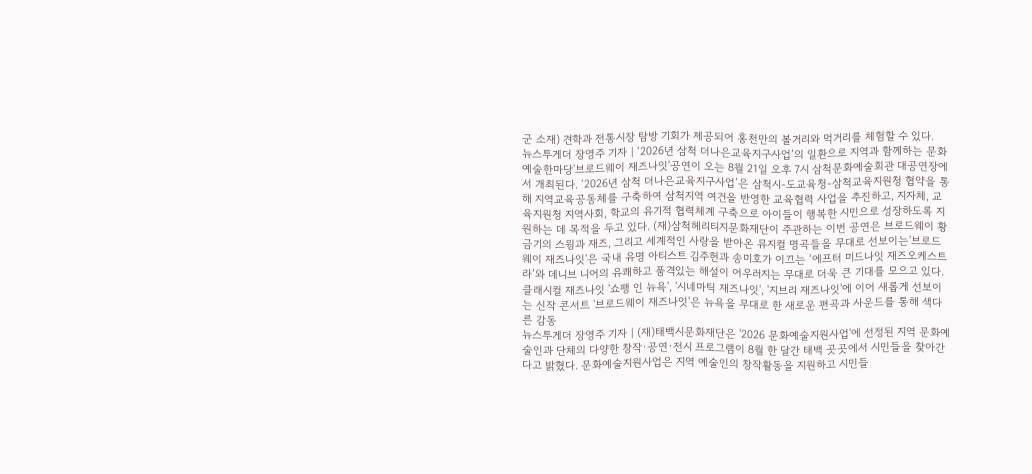군 소재) 견학과 전통시장 탐방 기회가 제공되어 홍천만의 볼거리와 먹거리를 체험할 수 있다.
뉴스투게더 장영주 기자 | ‘2026년 삼척 더나은교육지구사업’의 일환으로 지역과 함께하는 문화예술한마당'브로드웨이 재즈나잇'공연이 오는 8월 21일 오후 7시 삼척문화예술회관 대공연장에서 개최된다. ‘2026년 삼척 더나은교육지구사업’은 삼척시-도교육청-삼척교육지원청 협약을 통해 지역교육공동체를 구축하여 삼척지역 여건을 반영한 교육협력 사업을 추진하고, 지자체, 교육지원청 지역사회, 학교의 유기적 협력체계 구축으로 아이들이 행복한 시민으로 성장하도록 지원하는 데 목적을 두고 있다. (재)삼척헤리티지문화재단이 주관하는 이번 공연은 브로드웨이 황금기의 스윙과 재즈, 그리고 세계적인 사랑을 받아온 뮤지컬 명곡들을 무대로 선보이는'브로드웨이 재즈나잇'은 국내 유명 아티스트 김주헌과 송미호가 이끄는 ‘에프터 미드나잇 재즈오케스트라’와 데니브 니어의 유쾌하고 품격있는 해설이 어우러지는 무대로 더욱 큰 기대를 모으고 있다. 클래시컬 재즈나잇 '쇼팽 인 뉴욕', '시네마틱 재즈나잇', '지브리 재즈나잇'에 이어 새롭게 선보이는 신작 콘서트 '브로드웨이 재즈나잇'은 뉴욕을 무대로 한 새로운 편곡과 사운드를 통해 색다른 감동
뉴스투게더 장영주 기자 | (재)태백시문화재단은 '2026 문화예술지원사업'에 선정된 지역 문화예술인과 단체의 다양한 창작·공연·전시 프로그램이 8월 한 달간 태백 곳곳에서 시민들을 찾아간다고 밝혔다. 문화예술지원사업은 지역 예술인의 창작활동을 지원하고 시민들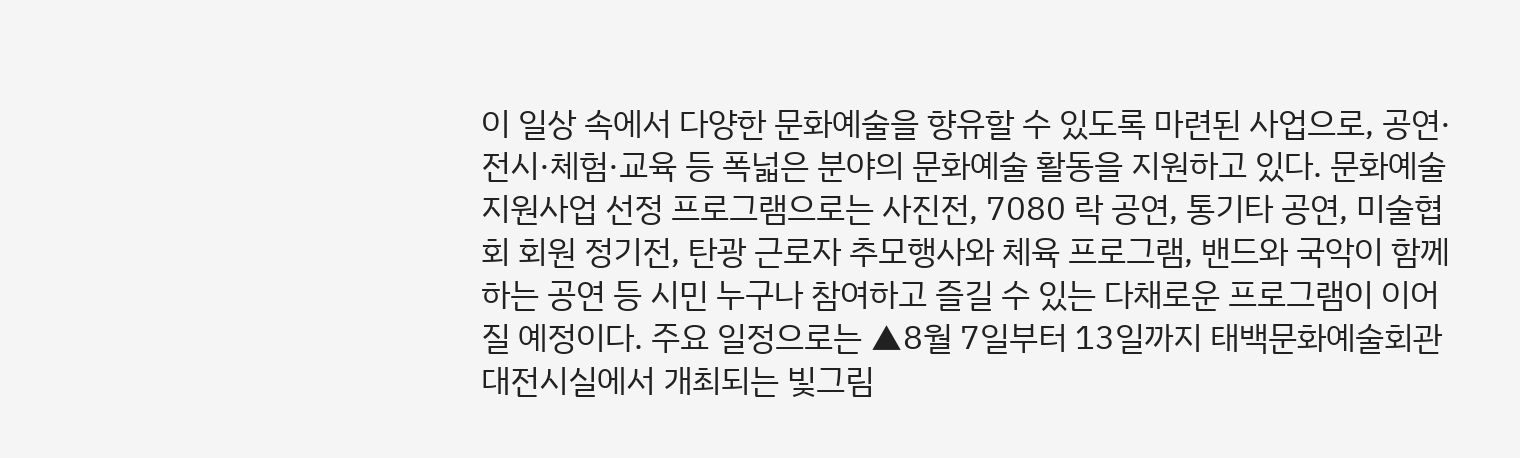이 일상 속에서 다양한 문화예술을 향유할 수 있도록 마련된 사업으로, 공연·전시·체험·교육 등 폭넓은 분야의 문화예술 활동을 지원하고 있다. 문화예술지원사업 선정 프로그램으로는 사진전, 7080 락 공연, 통기타 공연, 미술협회 회원 정기전, 탄광 근로자 추모행사와 체육 프로그램, 밴드와 국악이 함께하는 공연 등 시민 누구나 참여하고 즐길 수 있는 다채로운 프로그램이 이어질 예정이다. 주요 일정으로는 ▲8월 7일부터 13일까지 태백문화예술회관 대전시실에서 개최되는 빛그림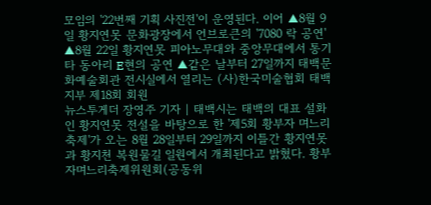모임의 '22번째 기획 사진전'이 운영된다. 이어 ▲8월 9일 황지연못 문화광장에서 언브로큰의 '7080 락 공연' ▲8월 22일 황지연못 피아노무대와 중앙무대에서 통기타 동아리 E현의 공연 ▲같은 날부터 27일까지 태백문화예술회관 전시실에서 열리는 (사)한국미술협회 태백지부 제18회 회원
뉴스투게더 장영주 기자 | 태백시는 태백의 대표 설화인 황지연못 전설을 바탕으로 한 '제5회 황부자 며느리 축제'가 오는 8월 28일부터 29일까지 이틀간 황지연못과 황지천 복원물길 일원에서 개최된다고 밝혔다. 황부자며느리축제위원회(공동위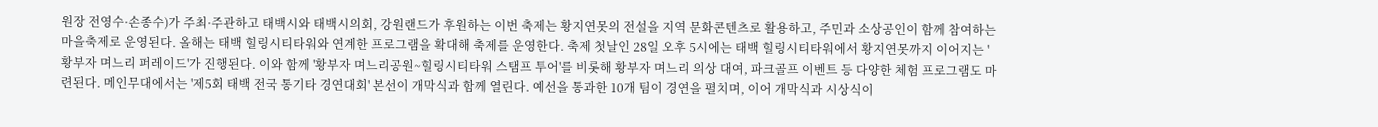원장 전영수·손종수)가 주최·주관하고 태백시와 태백시의회, 강원랜드가 후원하는 이번 축제는 황지연못의 전설을 지역 문화콘텐츠로 활용하고, 주민과 소상공인이 함께 참여하는 마을축제로 운영된다. 올해는 태백 힐링시티타워와 연계한 프로그램을 확대해 축제를 운영한다. 축제 첫날인 28일 오후 5시에는 태백 힐링시티타워에서 황지연못까지 이어지는 '황부자 며느리 퍼레이드'가 진행된다. 이와 함께 '황부자 며느리공원~힐링시티타워 스탬프 투어'를 비롯해 황부자 며느리 의상 대여, 파크골프 이벤트 등 다양한 체험 프로그램도 마련된다. 메인무대에서는 '제5회 태백 전국 통기타 경연대회' 본선이 개막식과 함께 열린다. 예선을 통과한 10개 팀이 경연을 펼치며, 이어 개막식과 시상식이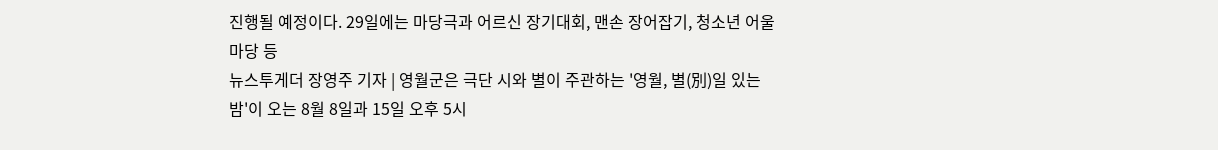진행될 예정이다. 29일에는 마당극과 어르신 장기대회, 맨손 장어잡기, 청소년 어울마당 등
뉴스투게더 장영주 기자 | 영월군은 극단 시와 별이 주관하는 '영월, 별(別)일 있는 밤'이 오는 8월 8일과 15일 오후 5시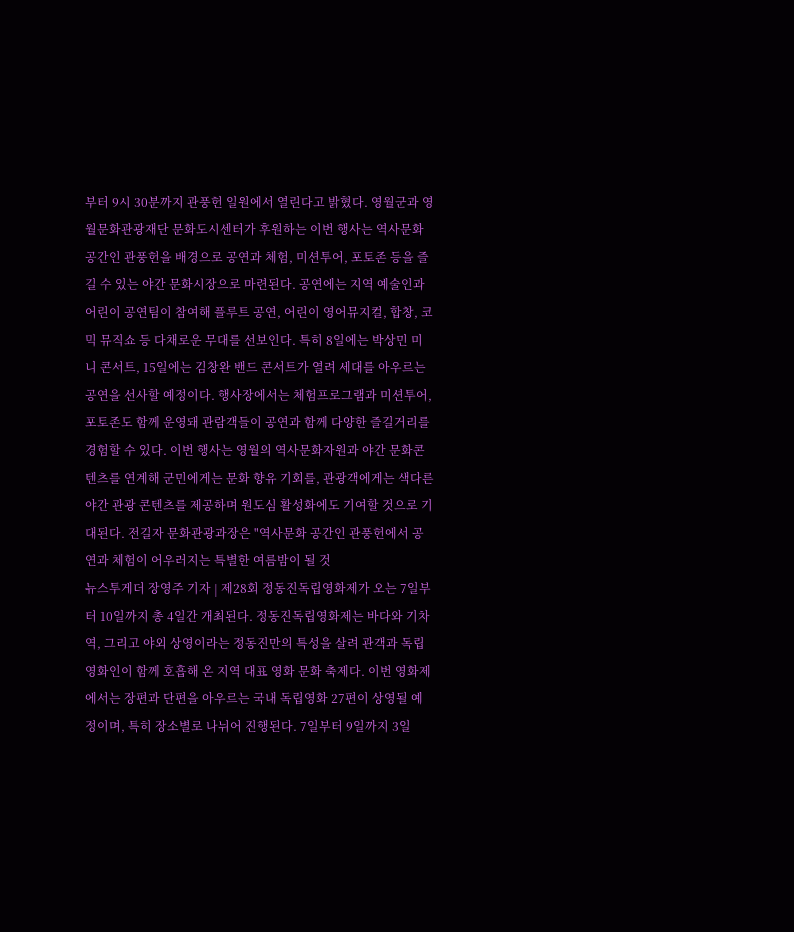부터 9시 30분까지 관풍헌 일원에서 열린다고 밝혔다. 영월군과 영월문화관광재단 문화도시센터가 후원하는 이번 행사는 역사문화 공간인 관풍헌을 배경으로 공연과 체험, 미션투어, 포토존 등을 즐길 수 있는 야간 문화시장으로 마련된다. 공연에는 지역 예술인과 어린이 공연팀이 참여해 플루트 공연, 어린이 영어뮤지컬, 합창, 코믹 뮤직쇼 등 다채로운 무대를 선보인다. 특히 8일에는 박상민 미니 콘서트, 15일에는 김창완 밴드 콘서트가 열려 세대를 아우르는 공연을 선사할 예정이다. 행사장에서는 체험프로그램과 미션투어, 포토존도 함께 운영돼 관람객들이 공연과 함께 다양한 즐길거리를 경험할 수 있다. 이번 행사는 영월의 역사문화자원과 야간 문화콘텐츠를 연계해 군민에게는 문화 향유 기회를, 관광객에게는 색다른 야간 관광 콘텐츠를 제공하며 원도심 활성화에도 기여할 것으로 기대된다. 전길자 문화관광과장은 "역사문화 공간인 관풍헌에서 공연과 체험이 어우러지는 특별한 여름밤이 될 것
뉴스투게더 장영주 기자 | 제28회 정동진독립영화제가 오는 7일부터 10일까지 총 4일간 개최된다. 정동진독립영화제는 바다와 기차역, 그리고 야외 상영이라는 정동진만의 특성을 살려 관객과 독립영화인이 함께 호흡해 온 지역 대표 영화 문화 축제다. 이번 영화제에서는 장편과 단편을 아우르는 국내 독립영화 27편이 상영될 예정이며, 특히 장소별로 나뉘어 진행된다. 7일부터 9일까지 3일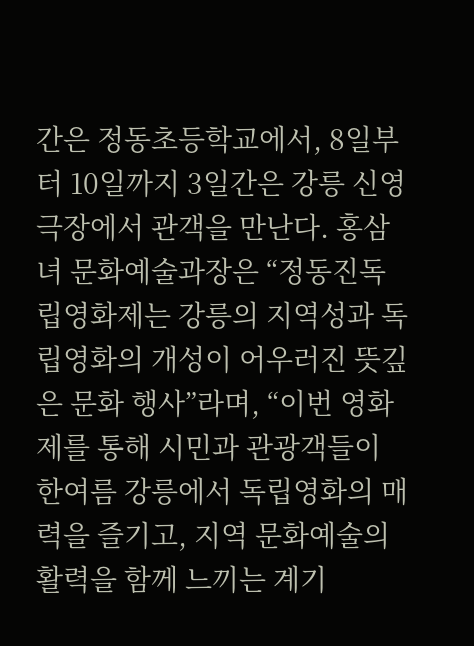간은 정동초등학교에서, 8일부터 10일까지 3일간은 강릉 신영극장에서 관객을 만난다. 홍삼녀 문화예술과장은 “정동진독립영화제는 강릉의 지역성과 독립영화의 개성이 어우러진 뜻깊은 문화 행사”라며, “이번 영화제를 통해 시민과 관광객들이 한여름 강릉에서 독립영화의 매력을 즐기고, 지역 문화예술의 활력을 함께 느끼는 계기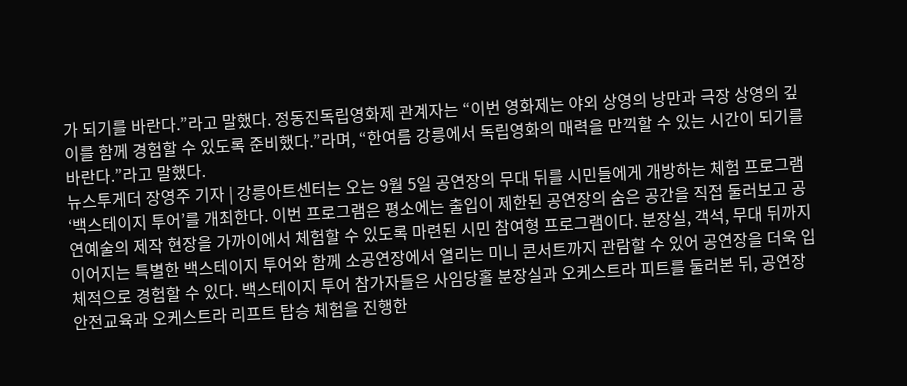가 되기를 바란다.”라고 말했다. 정동진독립영화제 관계자는 “이번 영화제는 야외 상영의 낭만과 극장 상영의 깊이를 함께 경험할 수 있도록 준비했다.”라며, “한여름 강릉에서 독립영화의 매력을 만끽할 수 있는 시간이 되기를 바란다.”라고 말했다.
뉴스투게더 장영주 기자 | 강릉아트센터는 오는 9월 5일 공연장의 무대 뒤를 시민들에게 개방하는 체험 프로그램 ‘백스테이지 투어’를 개최한다. 이번 프로그램은 평소에는 출입이 제한된 공연장의 숨은 공간을 직접 둘러보고 공연예술의 제작 현장을 가까이에서 체험할 수 있도록 마련된 시민 참여형 프로그램이다. 분장실, 객석, 무대 뒤까지 이어지는 특별한 백스테이지 투어와 함께 소공연장에서 열리는 미니 콘서트까지 관람할 수 있어 공연장을 더욱 입체적으로 경험할 수 있다. 백스테이지 투어 참가자들은 사임당홀 분장실과 오케스트라 피트를 둘러본 뒤, 공연장 안전교육과 오케스트라 리프트 탑승 체험을 진행한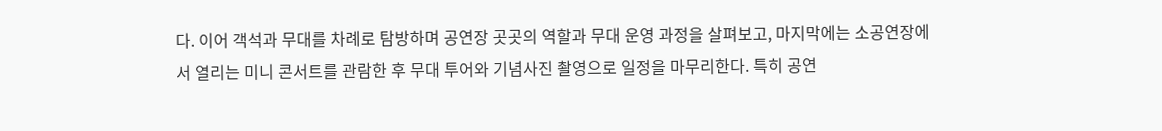다. 이어 객석과 무대를 차례로 탐방하며 공연장 곳곳의 역할과 무대 운영 과정을 살펴보고, 마지막에는 소공연장에서 열리는 미니 콘서트를 관람한 후 무대 투어와 기념사진 촬영으로 일정을 마무리한다. 특히 공연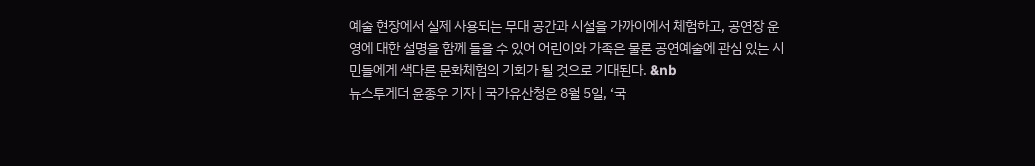예술 현장에서 실제 사용되는 무대 공간과 시설을 가까이에서 체험하고, 공연장 운영에 대한 설명을 함께 들을 수 있어 어린이와 가족은 물론 공연예술에 관심 있는 시민들에게 색다른 문화체험의 기회가 될 것으로 기대된다. &nb
뉴스투게더 윤종우 기자 | 국가유산청은 8월 5일, ‘국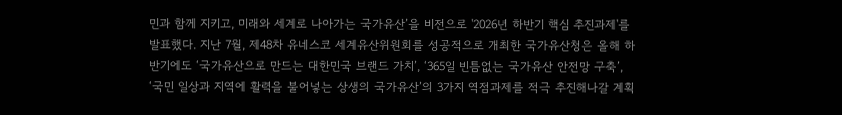민과 함께 지키고, 미래와 세계로 나아가는 국가유산’을 비전으로 '2026년 하반기 핵심 추진과제'를 발표했다. 지난 7월, 제48차 유네스코 세계유산위원회를 성공적으로 개최한 국가유산청은 올해 하반기에도 ‘국가유산으로 만드는 대한민국 브랜드 가치’, ‘365일 빈틈없는 국가유산 안전망 구축’, ‘국민 일상과 지역에 활력을 불어넣는 상생의 국가유산’의 3가지 역점과제를 적극 추진해나갈 계획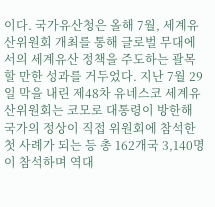이다. 국가유산청은 올해 7월, 세계유산위원회 개최를 통해 글로벌 무대에서의 세계유산 정책을 주도하는 괄목할 만한 성과를 거두었다. 지난 7월 29일 막을 내린 제48차 유네스코 세계유산위원회는 코모로 대통령이 방한해 국가의 정상이 직접 위원회에 참석한 첫 사례가 되는 등 총 162개국 3,140명이 참석하며 역대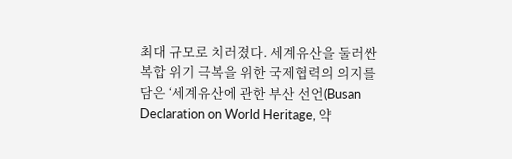최대 규모로 치러졌다. 세계유산을 둘러싼 복합 위기 극복을 위한 국제협력의 의지를 담은 ‘세계유산에 관한 부산 선언(Busan Declaration on World Heritage, 약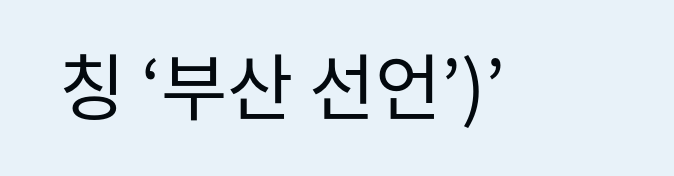칭 ‘부산 선언’)’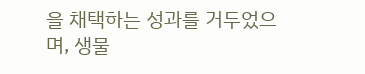을 채택하는 성과를 거두었으며, 생물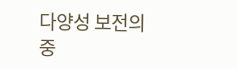다양성 보전의 중